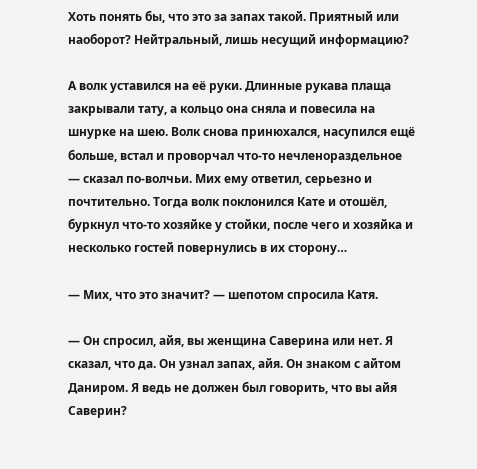Хоть понять бы, что это за запах такой. Приятный или наоборот? Нейтральный, лишь несущий информацию?

А волк уставился на её руки. Длинные рукава плаща закрывали тату, а кольцо она сняла и повесила на шнурке на шею. Волк снова принюхался, насупился ещё больше, встал и проворчал что-то нечленораздельное — сказал по-волчьи. Мих ему ответил, серьезно и почтительно. Тогда волк поклонился Кате и отошёл, буркнул что-то хозяйке у стойки, после чего и хозяйка и несколько гостей повернулись в их сторону…

— Мих, что это значит? — шепотом спросила Катя.

— Он спросил, айя, вы женщина Саверина или нет. Я сказал, что да. Он узнал запах, айя. Он знаком с айтом Даниром. Я ведь не должен был говорить, что вы айя Саверин?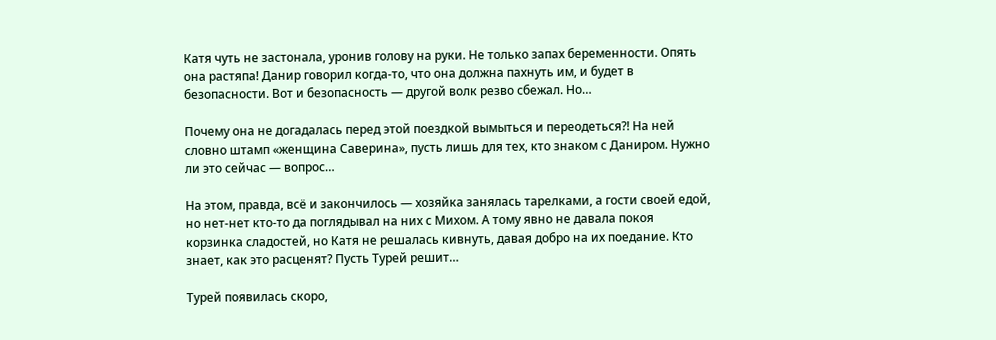Катя чуть не застонала, уронив голову на руки. Не только запах беременности. Опять она растяпа! Данир говорил когда-то, что она должна пахнуть им, и будет в безопасности. Вот и безопасность — другой волк резво сбежал. Но…

Почему она не догадалась перед этой поездкой вымыться и переодеться?! На ней словно штамп «женщина Саверина», пусть лишь для тех, кто знаком с Даниром. Нужно ли это сейчас — вопрос…

На этом, правда, всё и закончилось — хозяйка занялась тарелками, а гости своей едой, но нет-нет кто-то да поглядывал на них с Михом. А тому явно не давала покоя корзинка сладостей, но Катя не решалась кивнуть, давая добро на их поедание. Кто знает, как это расценят? Пусть Турей решит…

Турей появилась скоро,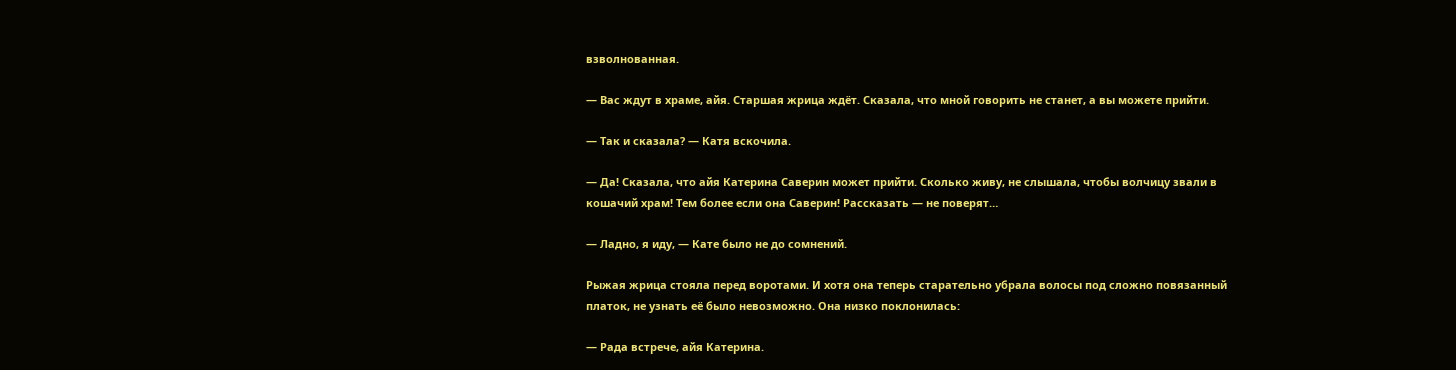взволнованная.

— Вас ждут в храме, айя. Старшая жрица ждёт. Сказала, что мной говорить не станет, а вы можете прийти.

— Так и сказала? — Катя вскочила.

— Да! Сказала, что айя Катерина Саверин может прийти. Сколько живу, не слышала, чтобы волчицу звали в кошачий храм! Тем более если она Саверин! Рассказать — не поверят…

— Ладно, я иду, — Кате было не до сомнений.

Рыжая жрица стояла перед воротами. И хотя она теперь старательно убрала волосы под сложно повязанный платок, не узнать её было невозможно. Она низко поклонилась:

— Рада встрече, айя Катерина.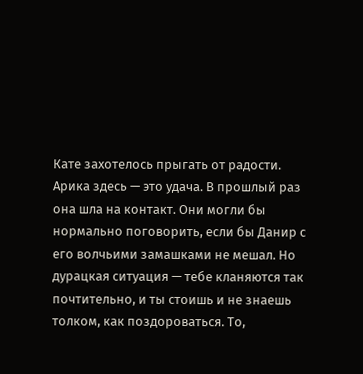Кате захотелось прыгать от радости. Арика здесь — это удача. В прошлый раз она шла на контакт. Они могли бы нормально поговорить, если бы Данир с его волчьими замашками не мешал. Но дурацкая ситуация — тебе кланяются так почтительно, и ты стоишь и не знаешь толком, как поздороваться. То,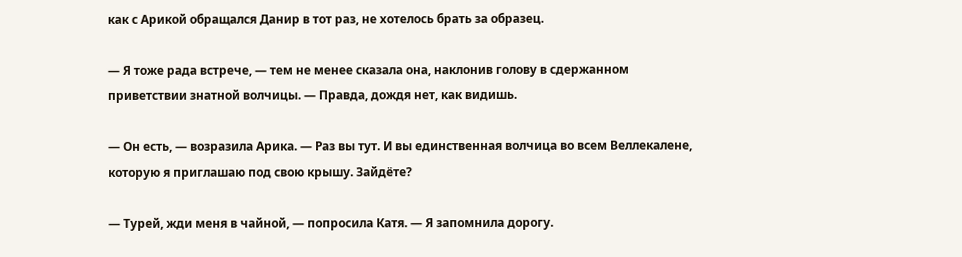как с Арикой обращался Данир в тот раз, не хотелось брать за образец.

— Я тоже рада встрече, — тем не менее сказала она, наклонив голову в сдержанном приветствии знатной волчицы. — Правда, дождя нет, как видишь.

— Он есть, — возразила Арика. — Раз вы тут. И вы единственная волчица во всем Веллекалене, которую я приглашаю под свою крышу. Зайдёте?

— Турей, жди меня в чайной, — попросила Катя. — Я запомнила дорогу.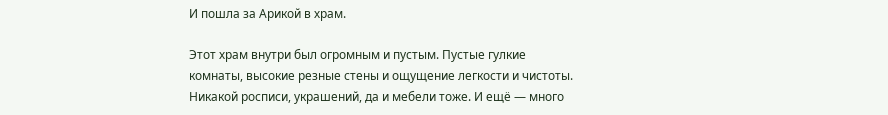И пошла за Арикой в храм.

Этот храм внутри был огромным и пустым. Пустые гулкие комнаты, высокие резные стены и ощущение легкости и чистоты. Никакой росписи, украшений, да и мебели тоже. И ещё — много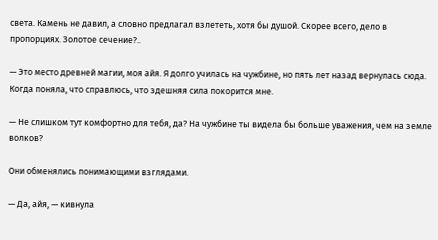света. Камень не давил, а словно предлагал взлететь, хотя бы душой. Скорее всего, дело в пропорциях. Золотое сечение?..

— Это место древней магии, моя айя. Я долго училась на чужбине, но пять лет назад вернулась сюда. Когда поняла, что справлюсь, что здешняя сила покорится мне.

— Не слишком тут комфортно для тебя, да? На чужбине ты видела бы больше уважения, чем на земле волков?

Они обменялись понимающими взглядами.

— Да, айя, — кивнула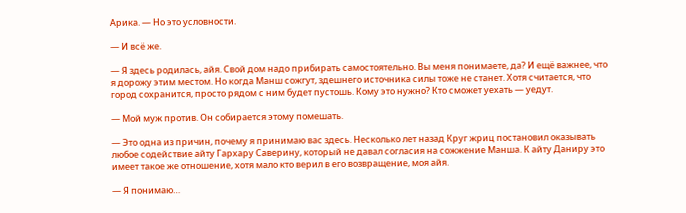Арика. — Но это условности.

— И всё же.

— Я здесь родилась, айя. Свой дом надо прибирать самостоятельно. Вы меня понимаете, да? И ещё важнее, что я дорожу этим местом. Но когда Манш сожгут, здешнего источника силы тоже не станет. Хотя считается, что город сохранится, просто рядом с ним будет пустошь. Кому это нужно? Кто сможет уехать — уедут.

— Мой муж против. Он собирается этому помешать.

— Это одна из причин, почему я принимаю вас здесь. Несколько лет назад Круг жриц постановил оказывать любое содействие айту Гархару Саверину, который не давал согласия на сожжение Манша. К айту Даниру это имеет такое же отношение, хотя мало кто верил в его возвращение, моя айя.

— Я понимаю…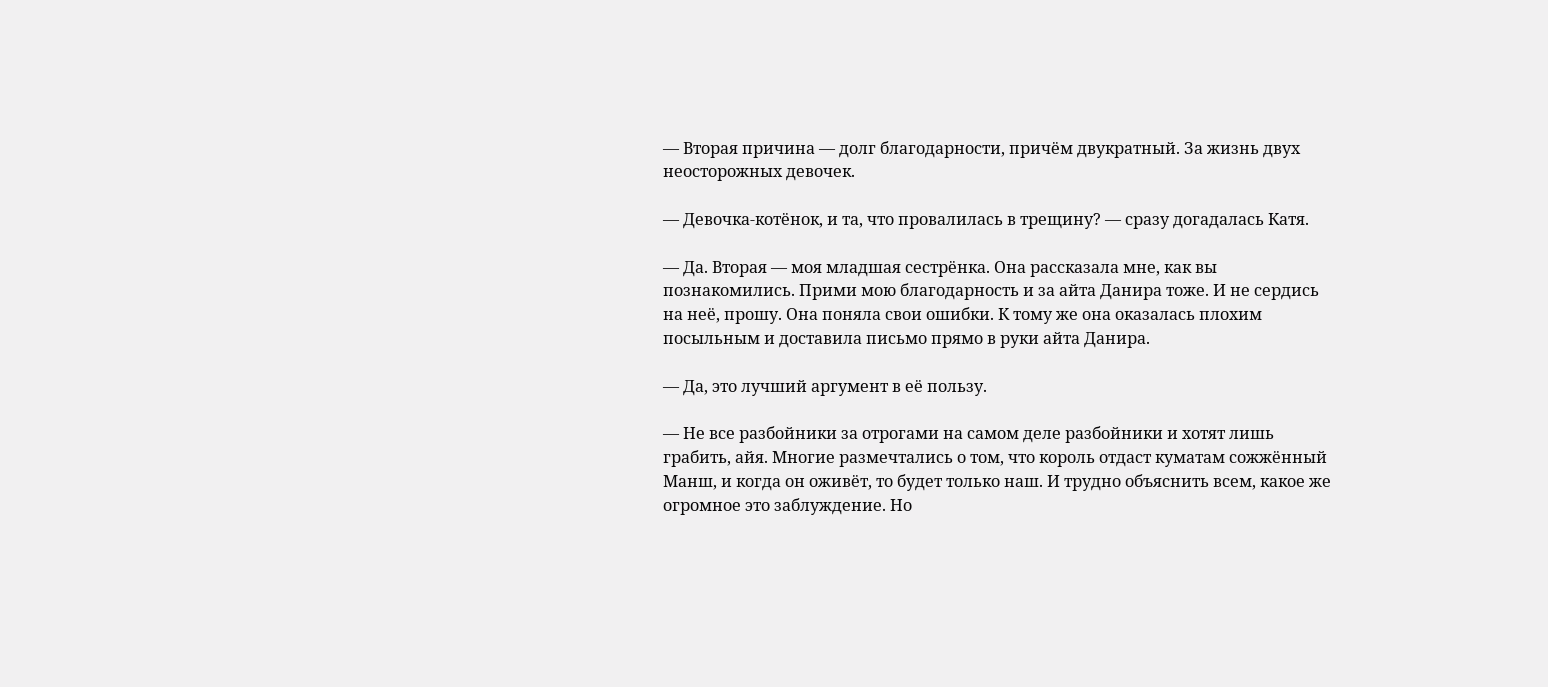— Вторая причина — долг благодарности, причём двукратный. За жизнь двух неосторожных девочек.

— Девочка-котёнок, и та, что провалилась в трещину? — сразу догадалась Катя.

— Да. Вторая — моя младшая сестрёнка. Она рассказала мне, как вы познакомились. Прими мою благодарность и за айта Данира тоже. И не сердись на неё, прошу. Она поняла свои ошибки. К тому же она оказалась плохим посыльным и доставила письмо прямо в руки айта Данира.

— Да, это лучший аргумент в её пользу.

— Не все разбойники за отрогами на самом деле разбойники и хотят лишь грабить, айя. Многие размечтались о том, что король отдаст куматам сожжённый Манш, и когда он оживёт, то будет только наш. И трудно объяснить всем, какое же огромное это заблуждение. Но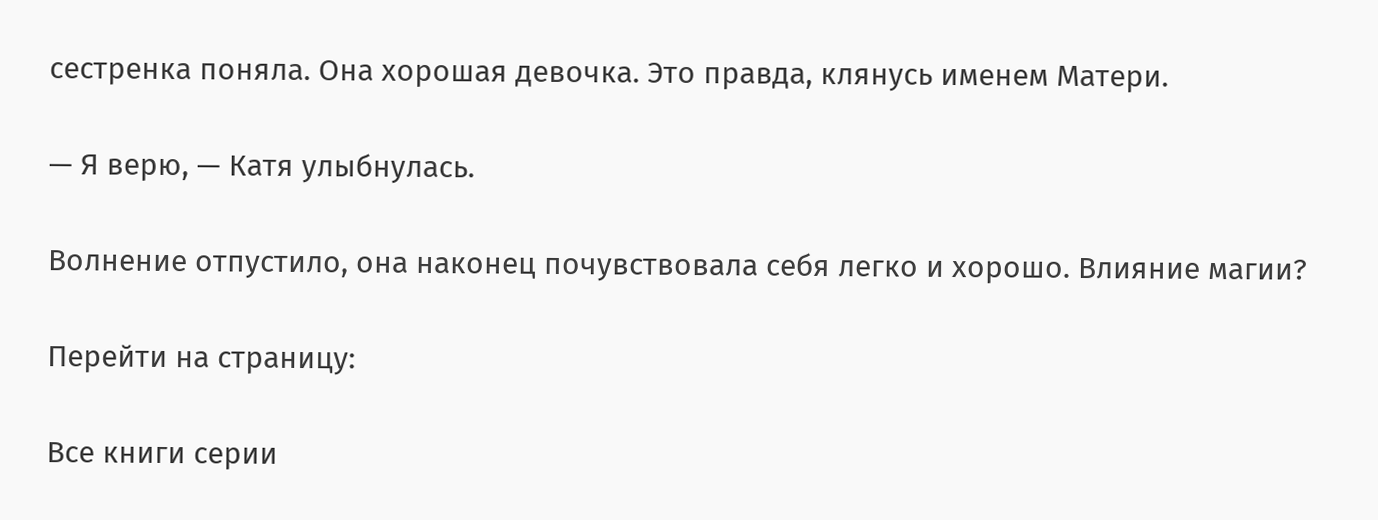сестренка поняла. Она хорошая девочка. Это правда, клянусь именем Матери.

— Я верю, — Катя улыбнулась.

Волнение отпустило, она наконец почувствовала себя легко и хорошо. Влияние магии?

Перейти на страницу:

Все книги серии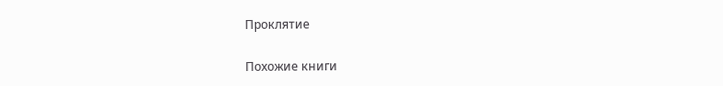Проклятие

Похожие книги